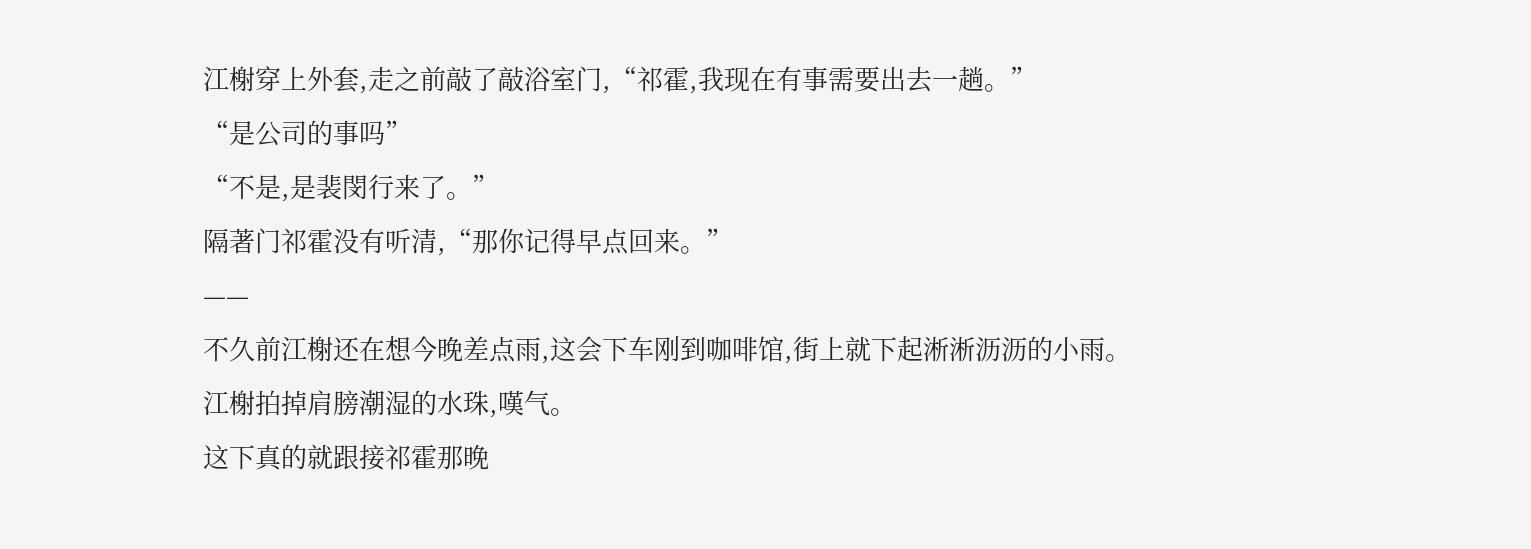江榭穿上外套,走之前敲了敲浴室门,“祁霍,我现在有事需要出去一趟。”
“是公司的事吗”
“不是,是裴閔行来了。”
隔著门祁霍没有听清,“那你记得早点回来。”
——
不久前江榭还在想今晚差点雨,这会下车刚到咖啡馆,街上就下起淅淅沥沥的小雨。
江榭拍掉肩膀潮湿的水珠,嘆气。
这下真的就跟接祁霍那晚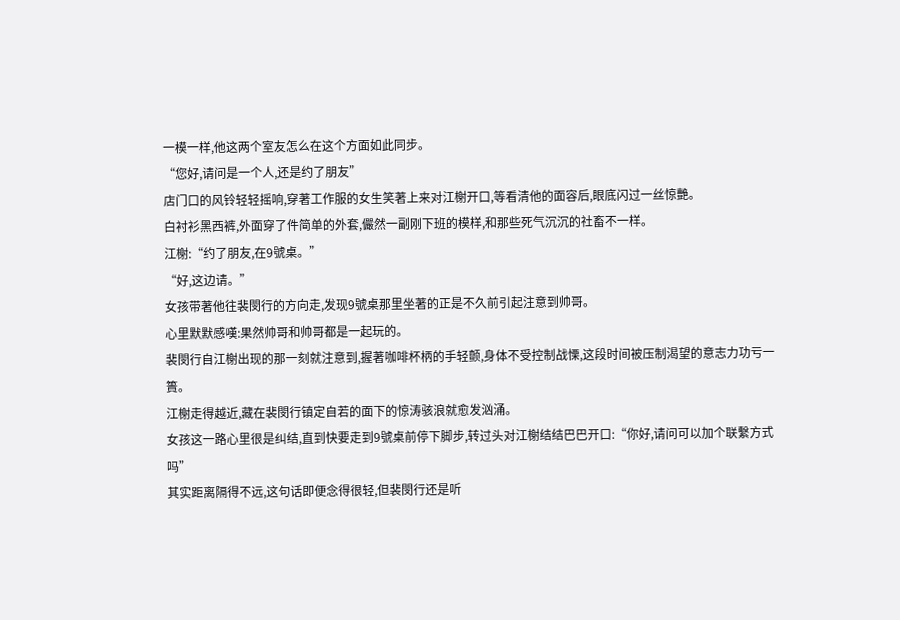一模一样,他这两个室友怎么在这个方面如此同步。
“您好,请问是一个人,还是约了朋友”
店门口的风铃轻轻摇响,穿著工作服的女生笑著上来对江榭开口,等看清他的面容后,眼底闪过一丝惊艷。
白衬衫黑西裤,外面穿了件简单的外套,儼然一副刚下班的模样,和那些死气沉沉的社畜不一样。
江榭:“约了朋友,在9號桌。”
“好,这边请。”
女孩带著他往裴閔行的方向走,发现9號桌那里坐著的正是不久前引起注意到帅哥。
心里默默感嘆:果然帅哥和帅哥都是一起玩的。
裴閔行自江榭出现的那一刻就注意到,握著咖啡杯柄的手轻颤,身体不受控制战慄,这段时间被压制渴望的意志力功亏一簣。
江榭走得越近,藏在裴閔行镇定自若的面下的惊涛骇浪就愈发汹涌。
女孩这一路心里很是纠结,直到快要走到9號桌前停下脚步,转过头对江榭结结巴巴开口:“你好,请问可以加个联繫方式吗”
其实距离隔得不远,这句话即便念得很轻,但裴閔行还是听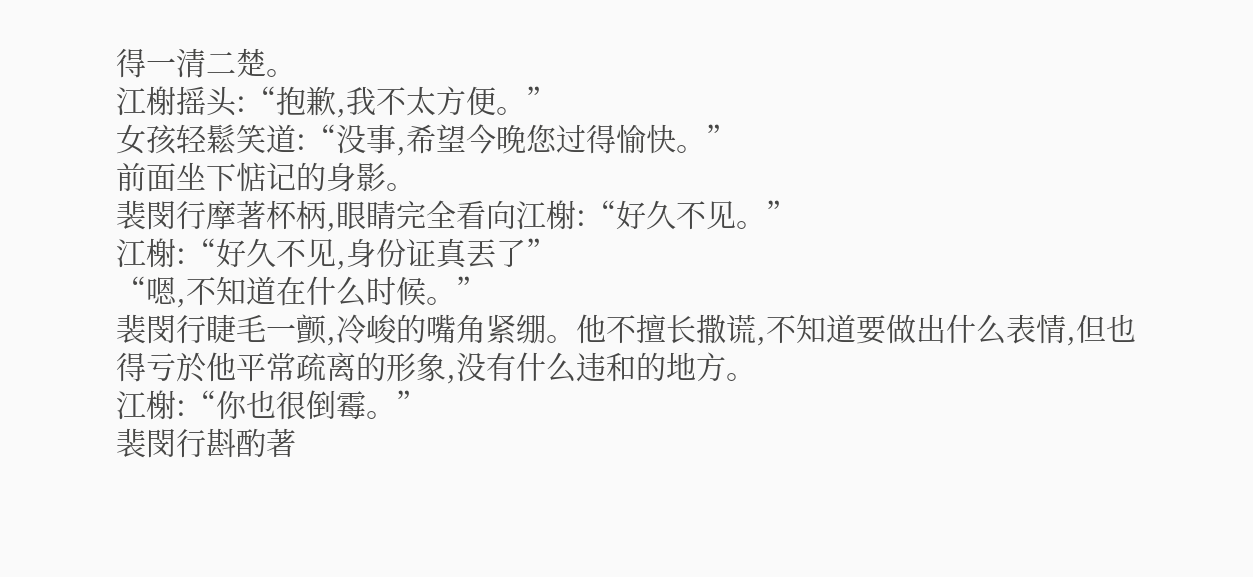得一清二楚。
江榭摇头:“抱歉,我不太方便。”
女孩轻鬆笑道:“没事,希望今晚您过得愉快。”
前面坐下惦记的身影。
裴閔行摩著杯柄,眼睛完全看向江榭:“好久不见。”
江榭:“好久不见,身份证真丟了”
“嗯,不知道在什么时候。”
裴閔行睫毛一颤,冷峻的嘴角紧绷。他不擅长撒谎,不知道要做出什么表情,但也得亏於他平常疏离的形象,没有什么违和的地方。
江榭:“你也很倒霉。”
裴閔行斟酌著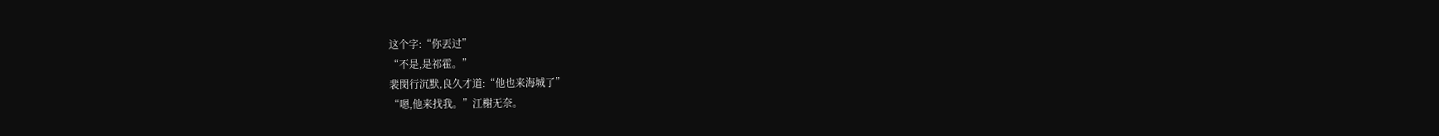这个字:“你丟过”
“不是,是祁霍。”
裴閔行沉默,良久才道:“他也来海城了”
“嗯,他来找我。”江榭无奈。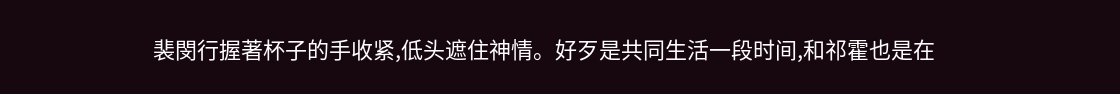裴閔行握著杯子的手收紧,低头遮住神情。好歹是共同生活一段时间,和祁霍也是在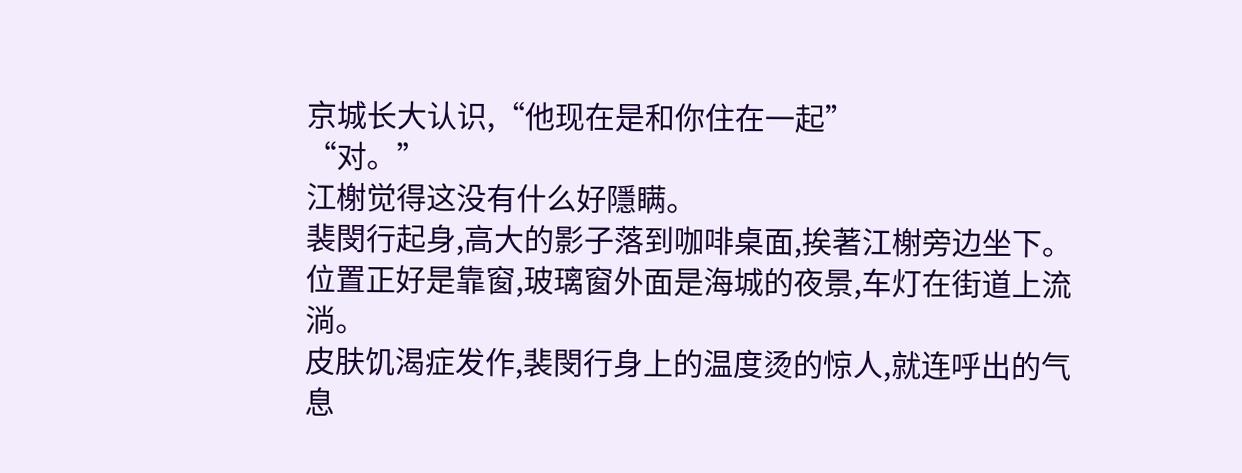京城长大认识,“他现在是和你住在一起”
“对。”
江榭觉得这没有什么好隱瞒。
裴閔行起身,高大的影子落到咖啡桌面,挨著江榭旁边坐下。位置正好是靠窗,玻璃窗外面是海城的夜景,车灯在街道上流淌。
皮肤饥渴症发作,裴閔行身上的温度烫的惊人,就连呼出的气息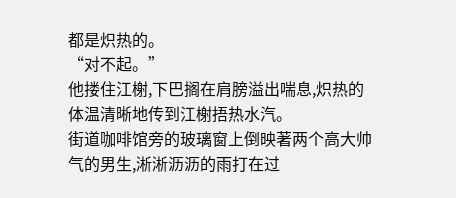都是炽热的。
“对不起。”
他搂住江榭,下巴搁在肩膀溢出喘息,炽热的体温清晰地传到江榭捂热水汽。
街道咖啡馆旁的玻璃窗上倒映著两个高大帅气的男生,淅淅沥沥的雨打在过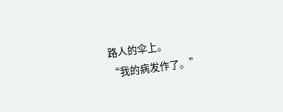路人的伞上。
“我的病发作了。”